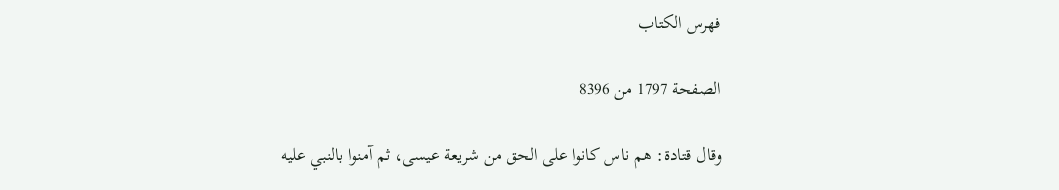فهرس الكتاب

الصفحة 1797 من 8396

وقال قتادة: هم ناس كانوا على الحق من شريعة عيسى، ثم آمنوا بالنبي عليه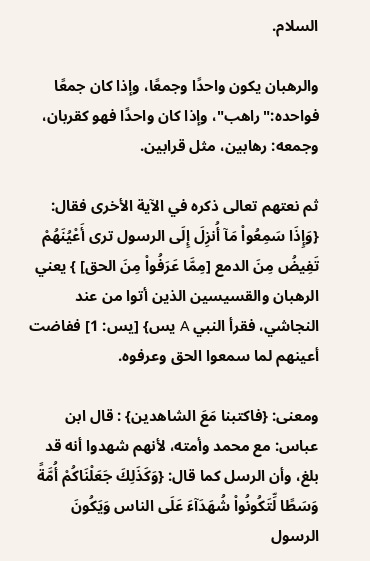السلام.

والرهبان يكون واحدًا وجمعًا، وإذا كان جمعًا فواحده:"راهب"، وإذا كان واحدًا فهو كقربان، وجمعه: رهابين، مثل قرابين.

ثم نعتهم تعالى ذكره في الآية الأخرى فقال: {وَإِذَا سَمِعُواْ مَآ أُنزِلَ إِلَى الرسول ترى أَعْيُنَهُمْ تَفِيضُ مِنَ الدمع [مِمَّا عَرَفُواْ مِنَ الحق] } يعني الرهبان والقسيسين الذين أتوا من عند النجاشي، فقرأ النبي A يس} [يس: 1] ففاضت أعينهم لما سمعوا الحق وعرفوه.

ومعنى: {فاكتبنا مَعَ الشاهدين} : قال ابن عباس: مع محمد وأمته، لأنهم شهدوا أنه قد بلغ، وأن الرسل كما قال: {وَكَذَلِكَ جَعَلْنَاكُمْ أُمَّةً وَسَطًا لِّتَكُونُواْ شُهَدَآءَ عَلَى الناس وَيَكُونَ الرسول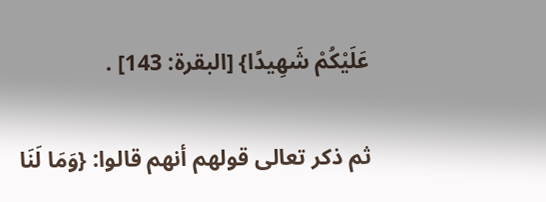عَلَيْكُمْ شَهِيدًا} [البقرة: 143] .

ثم ذكر تعالى قولهم أنهم قالوا: {وَمَا لَنَا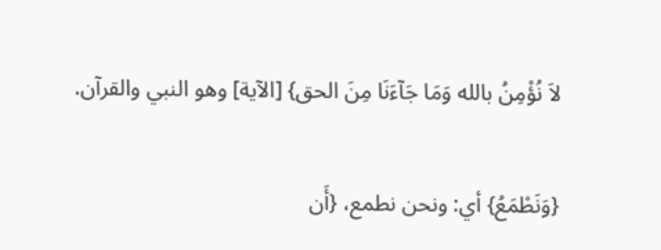لاَ نُؤْمِنُ بالله وَمَا جَآءَنَا مِنَ الحق} [الآية] وهو النبي والقرآن.

{وَنَطْمَعُ} أي: ونحن نطمع، {أَن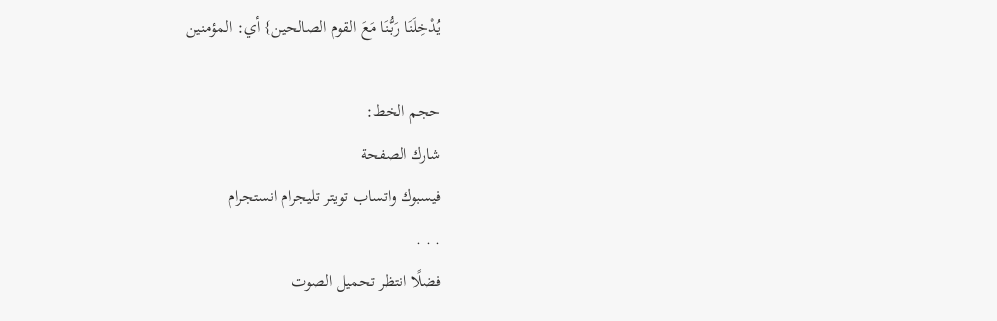يُدْخِلَنَا رَبُّنَا مَعَ القوم الصالحين} أي: المؤمنين

حجم الخط:
شارك الصفحة
فيسبوك واتساب تويتر تليجرام انستجرام
. . .
فضلًا انتظر تحميل الصوت